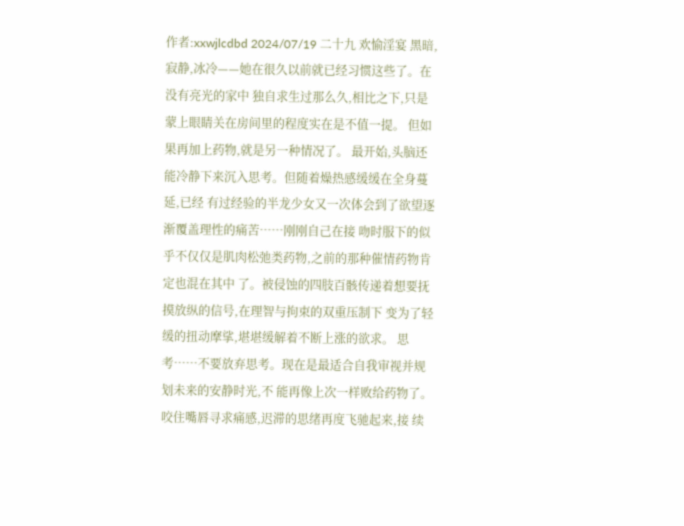作者:xxwjlcdbd 2024/07/19 二十九 欢愉淫宴 黑暗,寂静,冰冷——她在很久以前就已经习惯这些了。在没有亮光的家中 独自求生过那么久,相比之下,只是蒙上眼睛关在房间里的程度实在是不值一提。 但如果再加上药物,就是另一种情况了。 最开始,头脑还能冷静下来沉入思考。但随着燥热感缓缓在全身蔓延,已经 有过经验的半龙少女又一次体会到了欲望逐渐覆盖理性的痛苦……刚刚自己在接 吻时服下的似乎不仅仅是肌肉松弛类药物,之前的那种催情药物肯定也混在其中 了。被侵蚀的四肢百骸传递着想要抚摸放纵的信号,在理智与拘束的双重压制下 变为了轻缓的扭动摩挲,堪堪缓解着不断上涨的欲求。 思考……不要放弃思考。现在是最适合自我审视并规划未来的安静时光,不 能再像上次一样败给药物了。咬住嘴唇寻求痛感,迟滞的思绪再度飞驰起来,接 续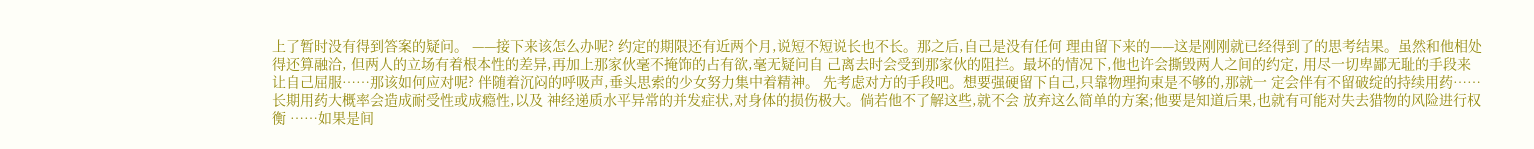上了暂时没有得到答案的疑问。 ——接下来该怎么办呢? 约定的期限还有近两个月,说短不短说长也不长。那之后,自己是没有任何 理由留下来的——这是刚刚就已经得到了的思考结果。虽然和他相处得还算融洽, 但两人的立场有着根本性的差异,再加上那家伙毫不掩饰的占有欲,毫无疑问自 己离去时会受到那家伙的阻拦。最坏的情况下,他也许会撕毁两人之间的约定, 用尽一切卑鄙无耻的手段来让自己屈服……那该如何应对呢? 伴随着沉闷的呼吸声,垂头思索的少女努力集中着精神。 先考虑对方的手段吧。想要强硬留下自己,只靠物理拘束是不够的,那就一 定会伴有不留破绽的持续用药……长期用药大概率会造成耐受性或成瘾性,以及 神经递质水平异常的并发症状,对身体的损伤极大。倘若他不了解这些,就不会 放弃这么简单的方案;他要是知道后果,也就有可能对失去猎物的风险进行权衡 ……如果是间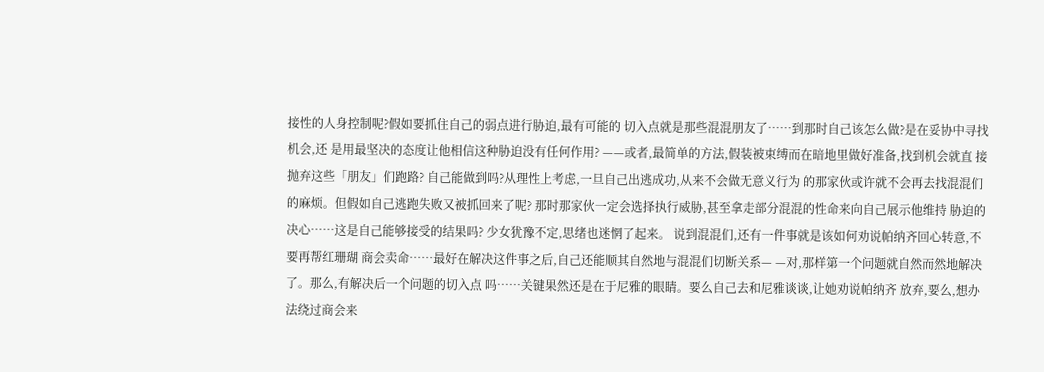接性的人身控制呢?假如要抓住自己的弱点进行胁迫,最有可能的 切入点就是那些混混朋友了……到那时自己该怎么做?是在妥协中寻找机会,还 是用最坚决的态度让他相信这种胁迫没有任何作用? ——或者,最简单的方法,假装被束缚而在暗地里做好准备,找到机会就直 接抛弃这些「朋友」们跑路? 自己能做到吗?从理性上考虑,一旦自己出逃成功,从来不会做无意义行为 的那家伙或许就不会再去找混混们的麻烦。但假如自己逃跑失败又被抓回来了呢? 那时那家伙一定会选择执行威胁,甚至拿走部分混混的性命来向自己展示他维持 胁迫的决心……这是自己能够接受的结果吗? 少女犹豫不定,思绪也迷惘了起来。 说到混混们,还有一件事就是该如何劝说帕纳齐回心转意,不要再帮红珊瑚 商会卖命……最好在解决这件事之后,自己还能顺其自然地与混混们切断关系— —对,那样第一个问题就自然而然地解决了。那么,有解决后一个问题的切入点 吗……关键果然还是在于尼雅的眼睛。要么自己去和尼雅谈谈,让她劝说帕纳齐 放弃,要么,想办法绕过商会来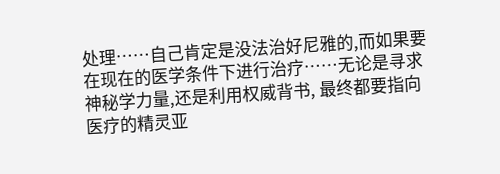处理……自己肯定是没法治好尼雅的,而如果要 在现在的医学条件下进行治疗……无论是寻求神秘学力量,还是利用权威背书, 最终都要指向医疗的精灵亚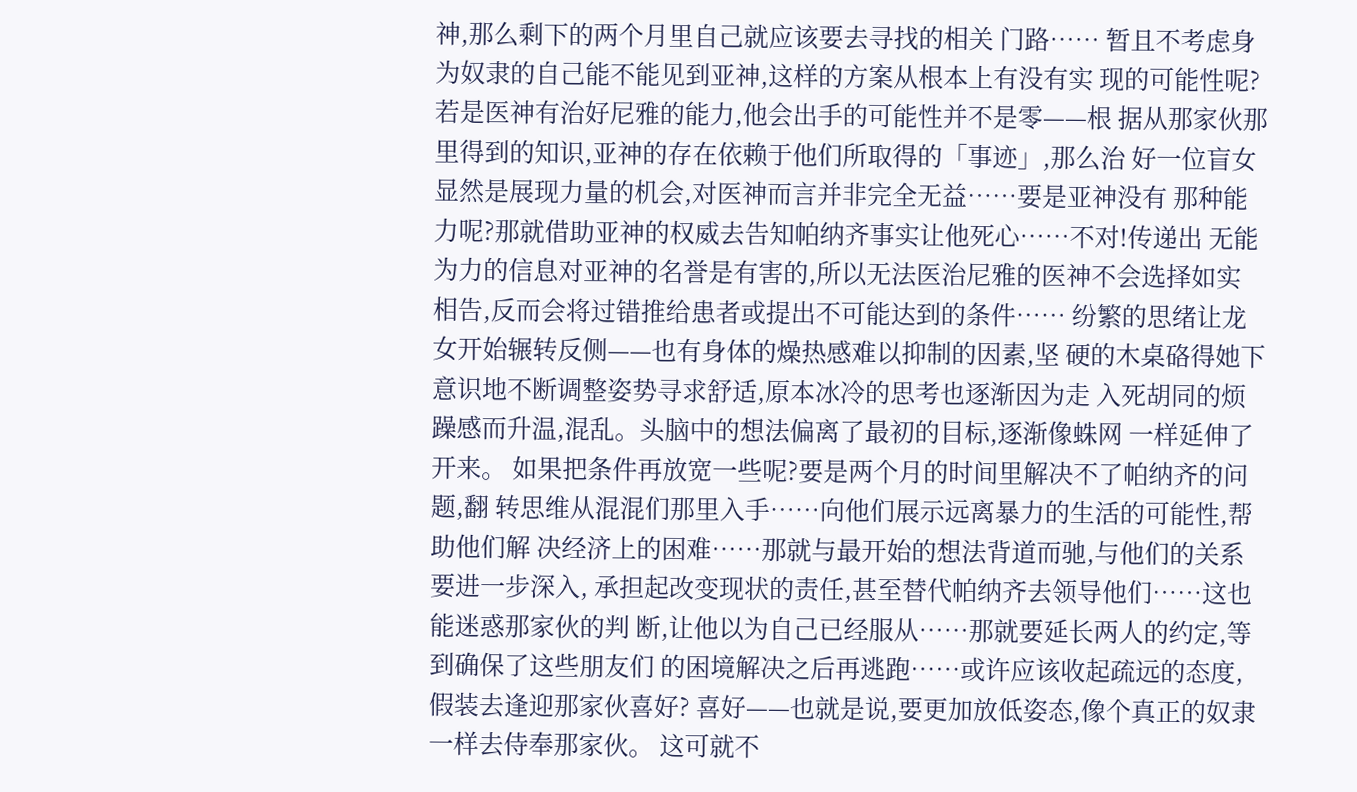神,那么剩下的两个月里自己就应该要去寻找的相关 门路…… 暂且不考虑身为奴隶的自己能不能见到亚神,这样的方案从根本上有没有实 现的可能性呢?若是医神有治好尼雅的能力,他会出手的可能性并不是零——根 据从那家伙那里得到的知识,亚神的存在依赖于他们所取得的「事迹」,那么治 好一位盲女显然是展现力量的机会,对医神而言并非完全无益……要是亚神没有 那种能力呢?那就借助亚神的权威去告知帕纳齐事实让他死心……不对!传递出 无能为力的信息对亚神的名誉是有害的,所以无法医治尼雅的医神不会选择如实 相告,反而会将过错推给患者或提出不可能达到的条件…… 纷繁的思绪让龙女开始辗转反侧——也有身体的燥热感难以抑制的因素,坚 硬的木桌硌得她下意识地不断调整姿势寻求舒适,原本冰冷的思考也逐渐因为走 入死胡同的烦躁感而升温,混乱。头脑中的想法偏离了最初的目标,逐渐像蛛网 一样延伸了开来。 如果把条件再放宽一些呢?要是两个月的时间里解决不了帕纳齐的问题,翻 转思维从混混们那里入手……向他们展示远离暴力的生活的可能性,帮助他们解 决经济上的困难……那就与最开始的想法背道而驰,与他们的关系要进一步深入, 承担起改变现状的责任,甚至替代帕纳齐去领导他们……这也能迷惑那家伙的判 断,让他以为自己已经服从……那就要延长两人的约定,等到确保了这些朋友们 的困境解决之后再逃跑……或许应该收起疏远的态度,假装去逢迎那家伙喜好? 喜好——也就是说,要更加放低姿态,像个真正的奴隶一样去侍奉那家伙。 这可就不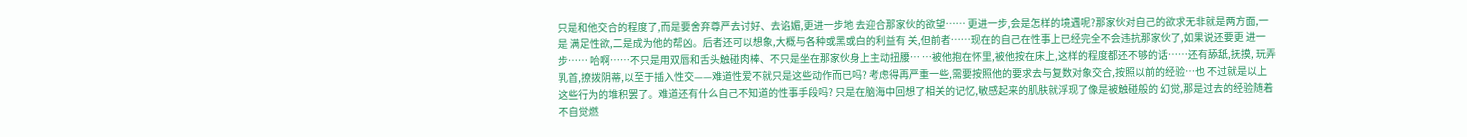只是和他交合的程度了,而是要舍弃尊严去讨好、去谄媚,更进一步地 去迎合那家伙的欲望…… 更进一步,会是怎样的境遇呢?那家伙对自己的欲求无非就是两方面,一是 满足性欲,二是成为他的帮凶。后者还可以想象,大概与各种或黑或白的利益有 关,但前者……现在的自己在性事上已经完全不会违抗那家伙了,如果说还要更 进一步…… 哈啊……不只是用双唇和舌头触碰肉棒、不只是坐在那家伙身上主动扭腰… …被他抱在怀里,被他按在床上,这样的程度都还不够的话……还有舔舐,抚摸, 玩弄乳首,撩拨阴蒂,以至于插入性交——难道性爱不就只是这些动作而已吗? 考虑得再严重一些,需要按照他的要求去与复数对象交合,按照以前的经验…也 不过就是以上这些行为的堆积罢了。难道还有什么自己不知道的性事手段吗? 只是在脑海中回想了相关的记忆,敏感起来的肌肤就浮现了像是被触碰般的 幻觉,那是过去的经验随着不自觉燃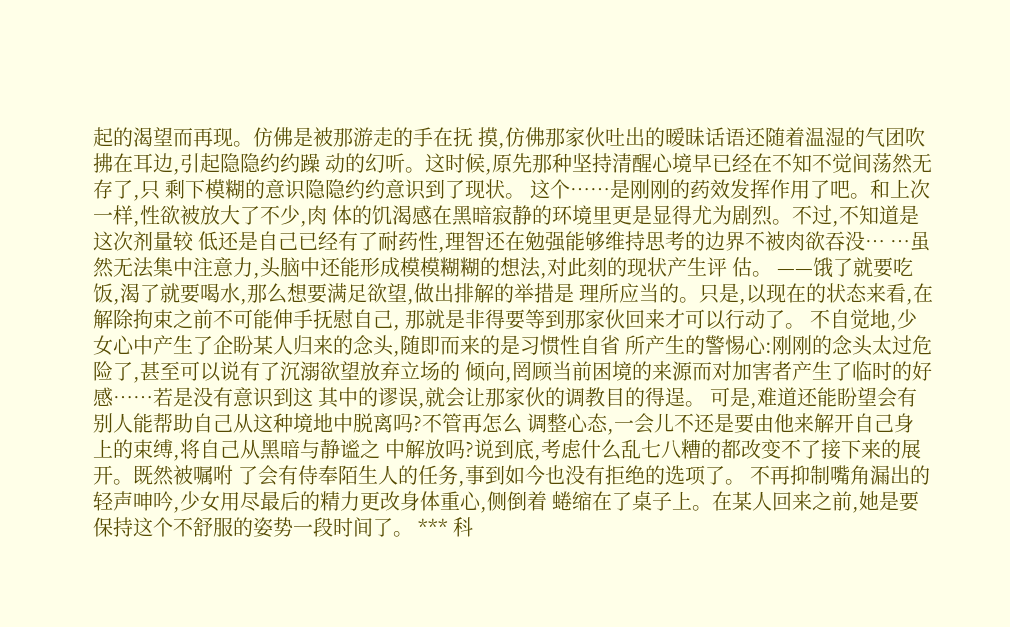起的渴望而再现。仿佛是被那游走的手在抚 摸,仿佛那家伙吐出的暧昧话语还随着温湿的气团吹拂在耳边,引起隐隐约约躁 动的幻听。这时候,原先那种坚持清醒心境早已经在不知不觉间荡然无存了,只 剩下模糊的意识隐隐约约意识到了现状。 这个……是刚刚的药效发挥作用了吧。和上次一样,性欲被放大了不少,肉 体的饥渴感在黑暗寂静的环境里更是显得尤为剧烈。不过,不知道是这次剂量较 低还是自己已经有了耐药性,理智还在勉强能够维持思考的边界不被肉欲吞没… …虽然无法集中注意力,头脑中还能形成模模糊糊的想法,对此刻的现状产生评 估。 ——饿了就要吃饭,渴了就要喝水,那么想要满足欲望,做出排解的举措是 理所应当的。只是,以现在的状态来看,在解除拘束之前不可能伸手抚慰自己, 那就是非得要等到那家伙回来才可以行动了。 不自觉地,少女心中产生了企盼某人归来的念头,随即而来的是习惯性自省 所产生的警惕心:刚刚的念头太过危险了,甚至可以说有了沉溺欲望放弃立场的 倾向,罔顾当前困境的来源而对加害者产生了临时的好感……若是没有意识到这 其中的谬误,就会让那家伙的调教目的得逞。 可是,难道还能盼望会有别人能帮助自己从这种境地中脱离吗?不管再怎么 调整心态,一会儿不还是要由他来解开自己身上的束缚,将自己从黑暗与静谧之 中解放吗?说到底,考虑什么乱七八糟的都改变不了接下来的展开。既然被嘱咐 了会有侍奉陌生人的任务,事到如今也没有拒绝的选项了。 不再抑制嘴角漏出的轻声呻吟,少女用尽最后的精力更改身体重心,侧倒着 蜷缩在了桌子上。在某人回来之前,她是要保持这个不舒服的姿势一段时间了。 *** 科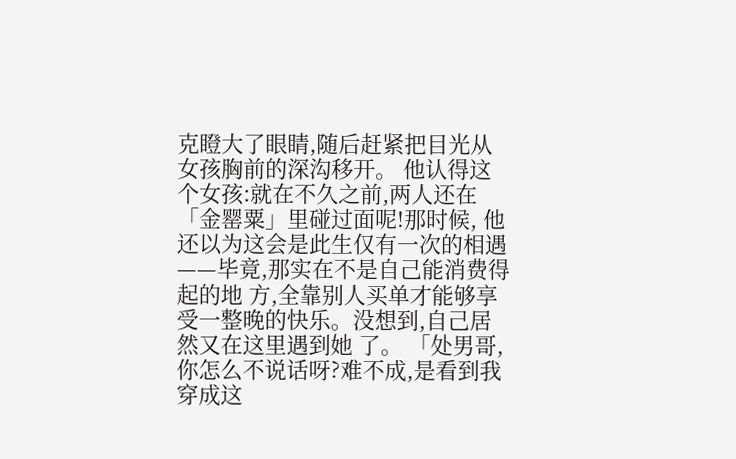克瞪大了眼睛,随后赶紧把目光从女孩胸前的深沟移开。 他认得这个女孩:就在不久之前,两人还在「金罂粟」里碰过面呢!那时候, 他还以为这会是此生仅有一次的相遇——毕竟,那实在不是自己能消费得起的地 方,全靠别人买单才能够享受一整晚的快乐。没想到,自己居然又在这里遇到她 了。 「处男哥,你怎么不说话呀?难不成,是看到我穿成这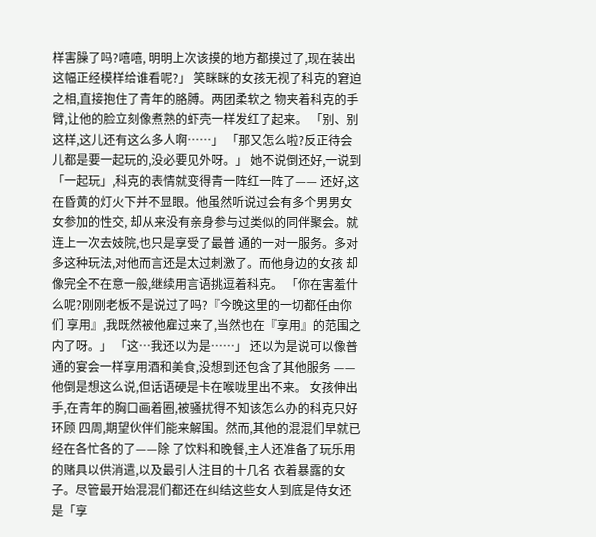样害臊了吗?嘻嘻, 明明上次该摸的地方都摸过了,现在装出这幅正经模样给谁看呢?」 笑眯眯的女孩无视了科克的窘迫之相,直接抱住了青年的胳膊。两团柔软之 物夹着科克的手臂,让他的脸立刻像煮熟的虾壳一样发红了起来。 「别、别这样,这儿还有这么多人啊……」 「那又怎么啦?反正待会儿都是要一起玩的,没必要见外呀。」 她不说倒还好,一说到「一起玩」,科克的表情就变得青一阵红一阵了—— 还好,这在昏黄的灯火下并不显眼。他虽然听说过会有多个男男女女参加的性交, 却从来没有亲身参与过类似的同伴聚会。就连上一次去妓院,也只是享受了最普 通的一对一服务。多对多这种玩法,对他而言还是太过刺激了。而他身边的女孩 却像完全不在意一般,继续用言语挑逗着科克。 「你在害羞什么呢?刚刚老板不是说过了吗?『今晚这里的一切都任由你们 享用』,我既然被他雇过来了,当然也在『享用』的范围之内了呀。」 「这…我还以为是……」 还以为是说可以像普通的宴会一样享用酒和美食,没想到还包含了其他服务 ——他倒是想这么说,但话语硬是卡在喉咙里出不来。 女孩伸出手,在青年的胸口画着圈,被骚扰得不知该怎么办的科克只好环顾 四周,期望伙伴们能来解围。然而,其他的混混们早就已经在各忙各的了——除 了饮料和晚餐,主人还准备了玩乐用的赌具以供消遣,以及最引人注目的十几名 衣着暴露的女子。尽管最开始混混们都还在纠结这些女人到底是侍女还是「享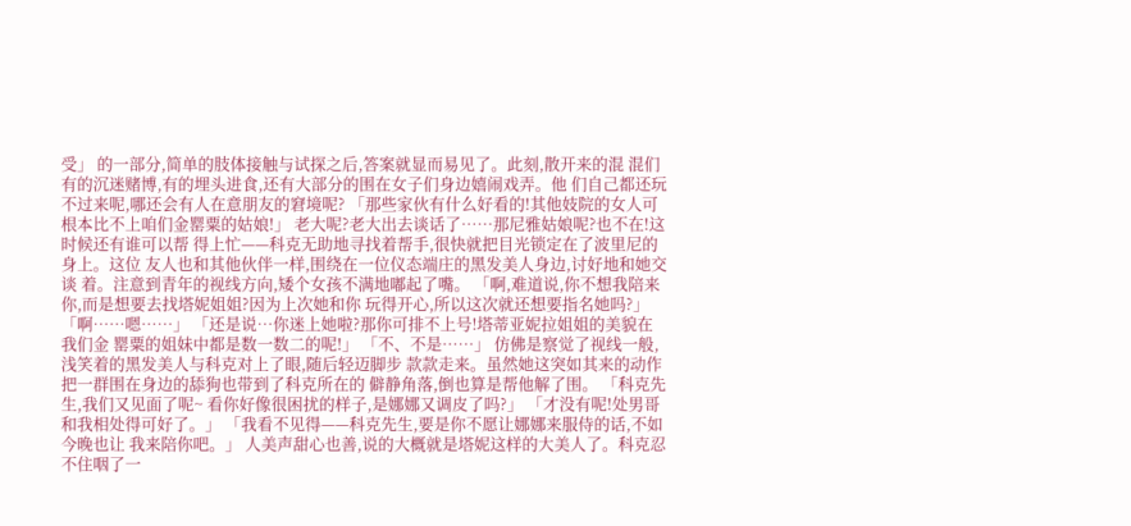受」 的一部分,简单的肢体接触与试探之后,答案就显而易见了。此刻,散开来的混 混们有的沉迷赌博,有的埋头进食,还有大部分的围在女子们身边嬉闹戏弄。他 们自己都还玩不过来呢,哪还会有人在意朋友的窘境呢? 「那些家伙有什么好看的!其他妓院的女人可根本比不上咱们金罂粟的姑娘!」 老大呢?老大出去谈话了……那尼雅姑娘呢?也不在!这时候还有谁可以帮 得上忙——科克无助地寻找着帮手,很快就把目光锁定在了波里尼的身上。这位 友人也和其他伙伴一样,围绕在一位仪态端庄的黑发美人身边,讨好地和她交谈 着。注意到青年的视线方向,矮个女孩不满地嘟起了嘴。 「啊,难道说,你不想我陪来你,而是想要去找塔妮姐姐?因为上次她和你 玩得开心,所以这次就还想要指名她吗?」 「啊……嗯……」 「还是说…你迷上她啦?那你可排不上号!塔蒂亚妮拉姐姐的美貌在我们金 罂粟的姐妹中都是数一数二的呢!」 「不、不是……」 仿佛是察觉了视线一般,浅笑着的黑发美人与科克对上了眼,随后轻迈脚步 款款走来。虽然她这突如其来的动作把一群围在身边的舔狗也带到了科克所在的 僻静角落,倒也算是帮他解了围。 「科克先生,我们又见面了呢~ 看你好像很困扰的样子,是娜娜又调皮了吗?」 「才没有呢!处男哥和我相处得可好了。」 「我看不见得——科克先生,要是你不愿让娜娜来服侍的话,不如今晚也让 我来陪你吧。」 人美声甜心也善,说的大概就是塔妮这样的大美人了。科克忍不住咽了一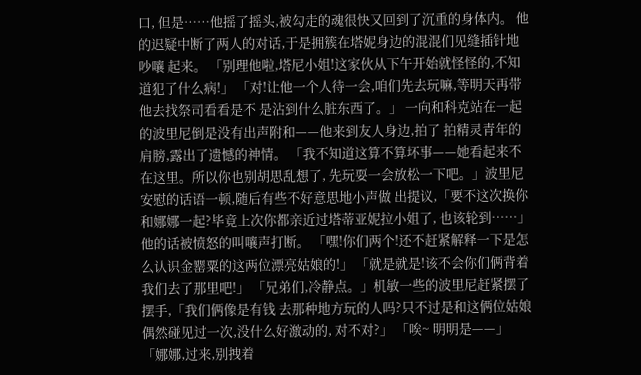口, 但是……他摇了摇头,被勾走的魂很快又回到了沉重的身体内。 他的迟疑中断了两人的对话,于是拥簇在塔妮身边的混混们见缝插针地吵嚷 起来。 「别理他啦,塔尼小姐!这家伙从下午开始就怪怪的,不知道犯了什么病!」 「对!让他一个人待一会,咱们先去玩嘛,等明天再带他去找祭司看看是不 是沾到什么脏东西了。」 一向和科克站在一起的波里尼倒是没有出声附和——他来到友人身边,拍了 拍精灵青年的肩膀,露出了遗憾的神情。 「我不知道这算不算坏事——她看起来不在这里。所以你也别胡思乱想了, 先玩耍一会放松一下吧。」波里尼安慰的话语一顿,随后有些不好意思地小声做 出提议,「要不这次换你和娜娜一起?毕竟上次你都亲近过塔蒂亚妮拉小姐了, 也该轮到……」 他的话被愤怒的叫嚷声打断。 「嘿!你们两个!还不赶紧解释一下是怎么认识金罂粟的这两位漂亮姑娘的!」 「就是就是!该不会你们俩背着我们去了那里吧!」 「兄弟们,冷静点。」机敏一些的波里尼赶紧摆了摆手,「我们俩像是有钱 去那种地方玩的人吗?只不过是和这俩位姑娘偶然碰见过一次,没什么好激动的, 对不对?」 「唉~ 明明是——」 「娜娜,过来,别拽着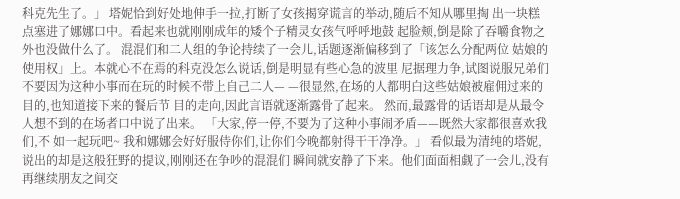科克先生了。」 塔妮恰到好处地伸手一拉,打断了女孩揭穿谎言的举动,随后不知从哪里掏 出一块糕点塞进了娜娜口中。看起来也就刚刚成年的矮个子精灵女孩气呼呼地鼓 起脸颊,倒是除了吞嚼食物之外也没做什么了。 混混们和二人组的争论持续了一会儿,话题逐渐偏移到了「该怎么分配两位 姑娘的使用权」上。本就心不在焉的科克没怎么说话,倒是明显有些心急的波里 尼据理力争,试图说服兄弟们不要因为这种小事而在玩的时候不带上自己二人— —很显然,在场的人都明白这些姑娘被雇佣过来的目的,也知道接下来的餐后节 目的走向,因此言语就逐渐露骨了起来。 然而,最露骨的话语却是从最令人想不到的在场者口中说了出来。 「大家,停一停,不要为了这种小事闹矛盾——既然大家都很喜欢我们,不 如一起玩吧~ 我和娜娜会好好服侍你们,让你们今晚都射得干干净净。」 看似最为清纯的塔妮,说出的却是这般狂野的提议,刚刚还在争吵的混混们 瞬间就安静了下来。他们面面相觑了一会儿,没有再继续朋友之间交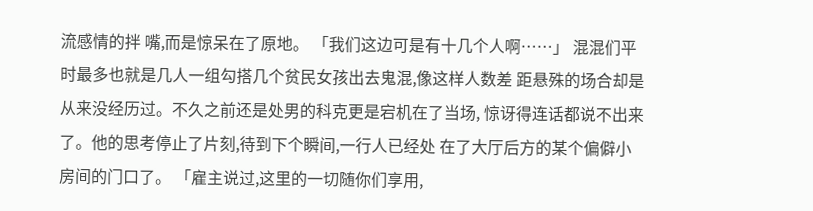流感情的拌 嘴,而是惊呆在了原地。 「我们这边可是有十几个人啊……」 混混们平时最多也就是几人一组勾搭几个贫民女孩出去鬼混,像这样人数差 距悬殊的场合却是从来没经历过。不久之前还是处男的科克更是宕机在了当场, 惊讶得连话都说不出来了。他的思考停止了片刻,待到下个瞬间,一行人已经处 在了大厅后方的某个偏僻小房间的门口了。 「雇主说过,这里的一切随你们享用,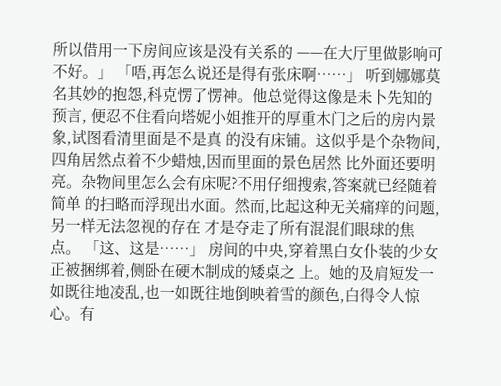所以借用一下房间应该是没有关系的 ——在大厅里做影响可不好。」 「唔,再怎么说还是得有张床啊……」 听到娜娜莫名其妙的抱怨,科克愣了愣神。他总觉得这像是未卜先知的预言, 便忍不住看向塔妮小姐推开的厚重木门之后的房内景象,试图看清里面是不是真 的没有床铺。这似乎是个杂物间,四角居然点着不少蜡烛,因而里面的景色居然 比外面还要明亮。杂物间里怎么会有床呢?不用仔细搜索,答案就已经随着简单 的扫略而浮现出水面。然而,比起这种无关痛痒的问题,另一样无法忽视的存在 才是夺走了所有混混们眼球的焦点。 「这、这是……」 房间的中央,穿着黑白女仆装的少女正被捆绑着,侧卧在硬木制成的矮桌之 上。她的及肩短发一如既往地凌乱,也一如既往地倒映着雪的颜色,白得令人惊 心。有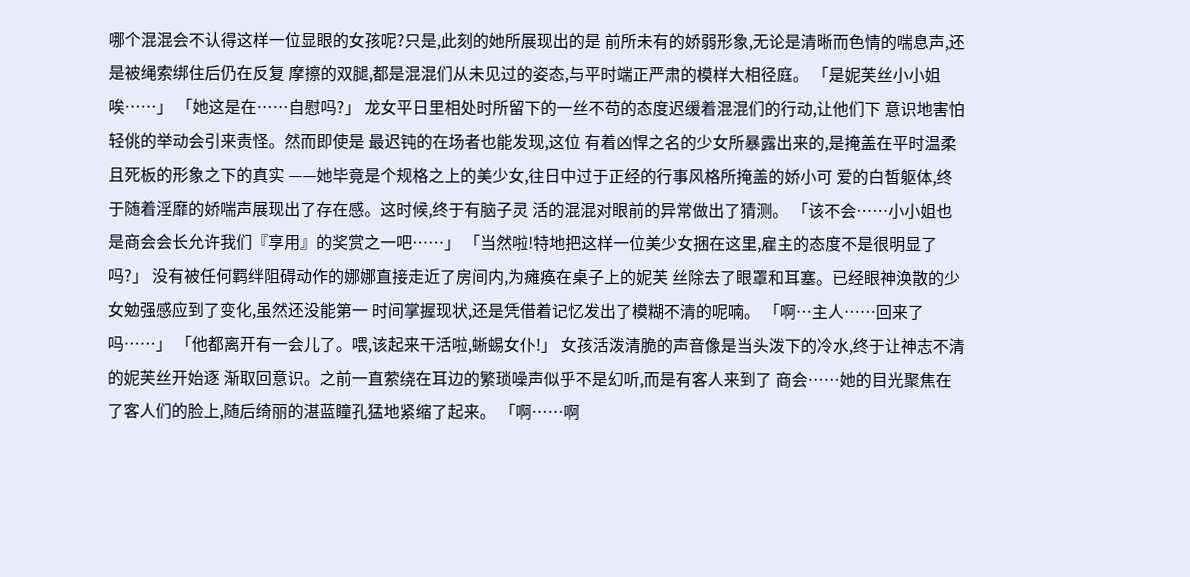哪个混混会不认得这样一位显眼的女孩呢?只是,此刻的她所展现出的是 前所未有的娇弱形象,无论是清晰而色情的喘息声,还是被绳索绑住后仍在反复 摩擦的双腿,都是混混们从未见过的姿态,与平时端正严肃的模样大相径庭。 「是妮芙丝小小姐唉……」 「她这是在……自慰吗?」 龙女平日里相处时所留下的一丝不苟的态度迟缓着混混们的行动,让他们下 意识地害怕轻佻的举动会引来责怪。然而即使是 最迟钝的在场者也能发现,这位 有着凶悍之名的少女所暴露出来的,是掩盖在平时温柔且死板的形象之下的真实 ——她毕竟是个规格之上的美少女,往日中过于正经的行事风格所掩盖的娇小可 爱的白皙躯体,终于随着淫靡的娇喘声展现出了存在感。这时候,终于有脑子灵 活的混混对眼前的异常做出了猜测。 「该不会……小小姐也是商会会长允许我们『享用』的奖赏之一吧……」 「当然啦!特地把这样一位美少女捆在这里,雇主的态度不是很明显了吗?」 没有被任何羁绊阻碍动作的娜娜直接走近了房间内,为瘫痪在桌子上的妮芙 丝除去了眼罩和耳塞。已经眼神涣散的少女勉强感应到了变化,虽然还没能第一 时间掌握现状,还是凭借着记忆发出了模糊不清的呢喃。 「啊…主人……回来了吗……」 「他都离开有一会儿了。喂,该起来干活啦,蜥蜴女仆!」 女孩活泼清脆的声音像是当头泼下的冷水,终于让神志不清的妮芙丝开始逐 渐取回意识。之前一直萦绕在耳边的繁琐噪声似乎不是幻听,而是有客人来到了 商会……她的目光聚焦在了客人们的脸上,随后绮丽的湛蓝瞳孔猛地紧缩了起来。 「啊……啊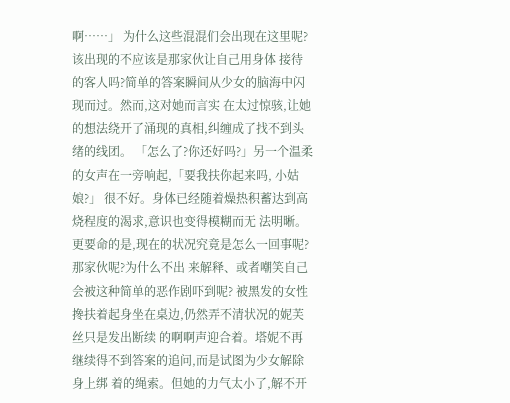啊……」 为什么这些混混们会出现在这里呢?该出现的不应该是那家伙让自己用身体 接待的客人吗?简单的答案瞬间从少女的脑海中闪现而过。然而,这对她而言实 在太过惊骇,让她的想法绕开了涌现的真相,纠缠成了找不到头绪的线团。 「怎么了?你还好吗?」另一个温柔的女声在一旁响起,「要我扶你起来吗, 小姑娘?」 很不好。身体已经随着燥热积蓄达到高烧程度的渴求,意识也变得模糊而无 法明晰。更要命的是,现在的状况究竟是怎么一回事呢?那家伙呢?为什么不出 来解释、或者嘲笑自己会被这种简单的恶作剧吓到呢? 被黑发的女性搀扶着起身坐在桌边,仍然弄不清状况的妮芙丝只是发出断续 的啊啊声迎合着。塔妮不再继续得不到答案的追问,而是试图为少女解除身上绑 着的绳索。但她的力气太小了,解不开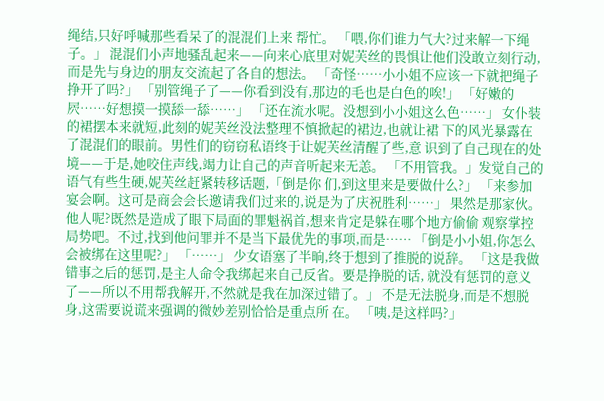绳结,只好呼喊那些看呆了的混混们上来 帮忙。 「喂,你们谁力气大?过来解一下绳子。」 混混们小声地骚乱起来——向来心底里对妮芙丝的畏惧让他们没敢立刻行动, 而是先与身边的朋友交流起了各自的想法。 「奇怪……小小姐不应该一下就把绳子挣开了吗?」 「别管绳子了——你看到没有,那边的毛也是白色的唉!」 「好嫩的屄……好想摸一摸舔一舔……」 「还在流水呢。没想到小小姐这么色……」 女仆装的裙摆本来就短,此刻的妮芙丝没法整理不慎掀起的裙边,也就让裙 下的风光暴露在了混混们的眼前。男性们的窃窃私语终于让妮芙丝清醒了些,意 识到了自己现在的处境——于是,她咬住声线,竭力让自己的声音听起来无恙。 「不用管我。」发觉自己的语气有些生硬,妮芙丝赶紧转移话题,「倒是你 们,到这里来是要做什么?」 「来参加宴会啊。这可是商会会长邀请我们过来的,说是为了庆祝胜利……」 果然是那家伙。 他人呢?既然是造成了眼下局面的罪魁祸首,想来肯定是躲在哪个地方偷偷 观察掌控局势吧。不过,找到他问罪并不是当下最优先的事项,而是…… 「倒是小小姐,你怎么会被绑在这里呢?」 「……」 少女语塞了半晌,终于想到了推脱的说辞。 「这是我做错事之后的惩罚,是主人命令我绑起来自己反省。要是挣脱的话, 就没有惩罚的意义了——所以不用帮我解开,不然就是我在加深过错了。」 不是无法脱身,而是不想脱身,这需要说谎来强调的微妙差别恰恰是重点所 在。 「咦,是这样吗?」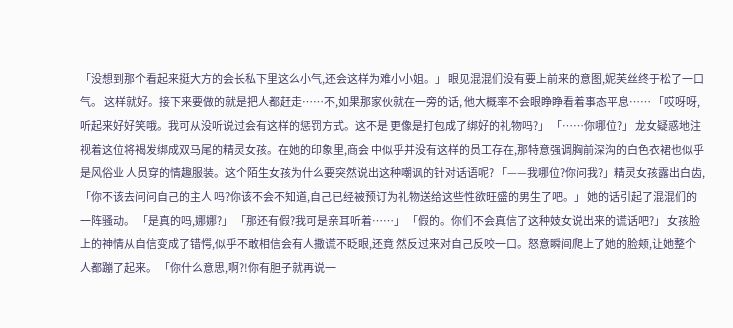「没想到那个看起来挺大方的会长私下里这么小气,还会这样为难小小姐。」 眼见混混们没有要上前来的意图,妮芙丝终于松了一口气。 这样就好。接下来要做的就是把人都赶走……不,如果那家伙就在一旁的话, 他大概率不会眼睁睁看着事态平息…… 「哎呀呀,听起来好好笑哦。我可从没听说过会有这样的惩罚方式。这不是 更像是打包成了绑好的礼物吗?」 「……你哪位?」 龙女疑惑地注视着这位将褐发绑成双马尾的精灵女孩。在她的印象里,商会 中似乎并没有这样的员工存在,那特意强调胸前深沟的白色衣裙也似乎是风俗业 人员穿的情趣服装。这个陌生女孩为什么要突然说出这种嘲讽的针对话语呢? 「——我哪位?你问我?」精灵女孩露出白齿,「你不该去问问自己的主人 吗?你该不会不知道,自己已经被预订为礼物送给这些性欲旺盛的男生了吧。」 她的话引起了混混们的一阵骚动。 「是真的吗,娜娜?」 「那还有假?我可是亲耳听着……」 「假的。你们不会真信了这种妓女说出来的谎话吧?」 女孩脸上的神情从自信变成了错愕,似乎不敢相信会有人撒谎不眨眼,还竟 然反过来对自己反咬一口。怒意瞬间爬上了她的脸颊,让她整个人都蹦了起来。 「你什么意思,啊?!你有胆子就再说一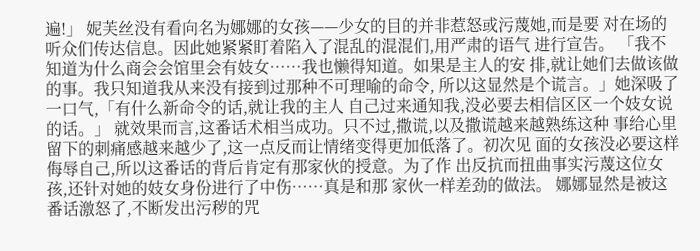遍!」 妮芙丝没有看向名为娜娜的女孩——少女的目的并非惹怒或污蔑她,而是要 对在场的听众们传达信息。因此她紧紧盯着陷入了混乱的混混们,用严肃的语气 进行宣告。 「我不知道为什么商会会馆里会有妓女……我也懒得知道。如果是主人的安 排,就让她们去做该做的事。我只知道我从来没有接到过那种不可理喻的命令, 所以这显然是个谎言。」她深吸了一口气,「有什么新命令的话,就让我的主人 自己过来通知我,没必要去相信区区一个妓女说的话。」 就效果而言,这番话术相当成功。只不过,撒谎,以及撒谎越来越熟练这种 事给心里留下的刺痛感越来越少了,这一点反而让情绪变得更加低落了。初次见 面的女孩没必要这样侮辱自己,所以这番话的背后肯定有那家伙的授意。为了作 出反抗而扭曲事实污蔑这位女孩,还针对她的妓女身份进行了中伤……真是和那 家伙一样差劲的做法。 娜娜显然是被这番话激怒了,不断发出污秽的咒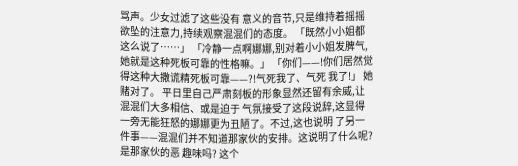骂声。少女过滤了这些没有 意义的音节,只是维持着摇摇欲坠的注意力,持续观察混混们的态度。 「既然小小姐都这么说了……」 「冷静一点啊娜娜,别对着小小姐发脾气,她就是这种死板可靠的性格嘛。」 「你们——!你们居然觉得这种大撒谎精死板可靠——?!气死我了、气死 我了!」 她赌对了。 平日里自己严肃刻板的形象显然还留有余威,让混混们大多相信、或是迫于 气氛接受了这段说辞,这显得一旁无能狂怒的娜娜更为丑陋了。不过,这也说明 了另一件事——混混们并不知道那家伙的安排。这说明了什么呢?是那家伙的恶 趣味吗? 这个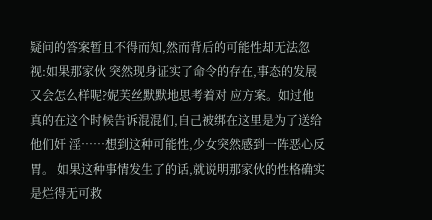疑问的答案暂且不得而知,然而背后的可能性却无法忽视:如果那家伙 突然现身证实了命令的存在,事态的发展又会怎么样呢?妮芙丝默默地思考着对 应方案。如过他真的在这个时候告诉混混们,自己被绑在这里是为了送给他们奸 淫……想到这种可能性,少女突然感到一阵恶心反胃。 如果这种事情发生了的话,就说明那家伙的性格确实是烂得无可救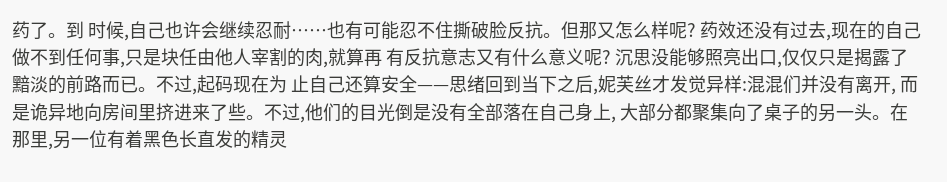药了。到 时候,自己也许会继续忍耐……也有可能忍不住撕破脸反抗。但那又怎么样呢? 药效还没有过去,现在的自己做不到任何事,只是块任由他人宰割的肉,就算再 有反抗意志又有什么意义呢? 沉思没能够照亮出口,仅仅只是揭露了黯淡的前路而已。不过,起码现在为 止自己还算安全——思绪回到当下之后,妮芙丝才发觉异样:混混们并没有离开, 而是诡异地向房间里挤进来了些。不过,他们的目光倒是没有全部落在自己身上, 大部分都聚集向了桌子的另一头。在那里,另一位有着黑色长直发的精灵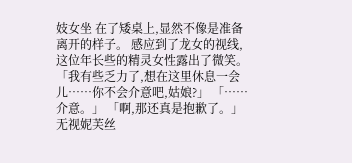妓女坐 在了矮桌上,显然不像是准备离开的样子。 感应到了龙女的视线,这位年长些的精灵女性露出了微笑。 「我有些乏力了,想在这里休息一会儿……你不会介意吧,姑娘?」 「……介意。」 「啊,那还真是抱歉了。」无视妮芙丝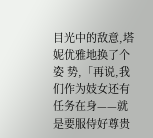目光中的敌意,塔妮优雅地换了个姿 势,「再说,我们作为妓女还有任务在身——就是要服侍好尊贵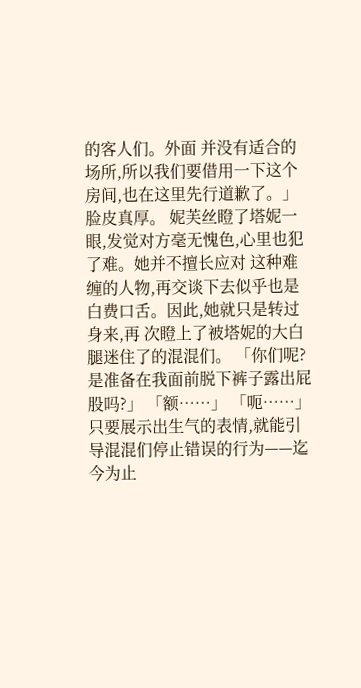的客人们。外面 并没有适合的场所,所以我们要借用一下这个房间,也在这里先行道歉了。」 脸皮真厚。 妮芙丝瞪了塔妮一眼,发觉对方毫无愧色,心里也犯了难。她并不擅长应对 这种难缠的人物,再交谈下去似乎也是白费口舌。因此,她就只是转过身来,再 次瞪上了被塔妮的大白腿迷住了的混混们。 「你们呢?是准备在我面前脱下裤子露出屁股吗?」 「额……」 「呃……」 只要展示出生气的表情,就能引导混混们停止错误的行为——迄今为止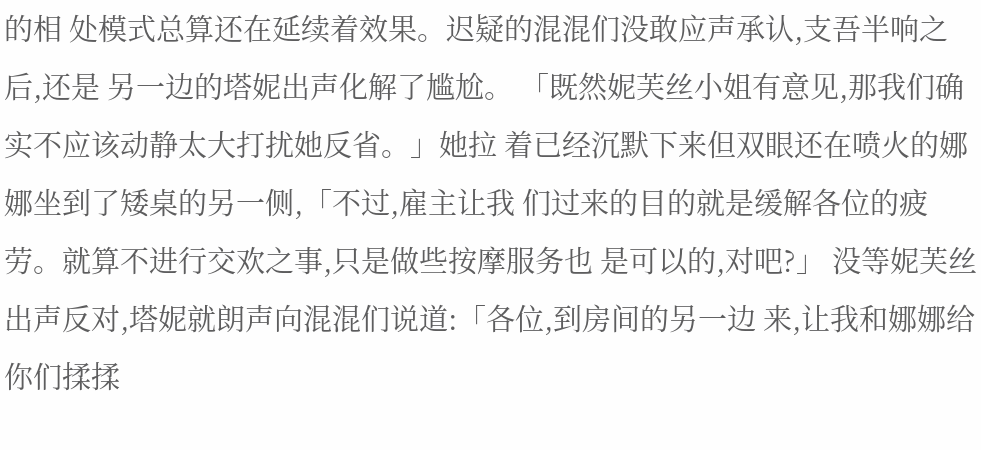的相 处模式总算还在延续着效果。迟疑的混混们没敢应声承认,支吾半响之后,还是 另一边的塔妮出声化解了尴尬。 「既然妮芙丝小姐有意见,那我们确实不应该动静太大打扰她反省。」她拉 着已经沉默下来但双眼还在喷火的娜娜坐到了矮桌的另一侧,「不过,雇主让我 们过来的目的就是缓解各位的疲劳。就算不进行交欢之事,只是做些按摩服务也 是可以的,对吧?」 没等妮芙丝出声反对,塔妮就朗声向混混们说道:「各位,到房间的另一边 来,让我和娜娜给你们揉揉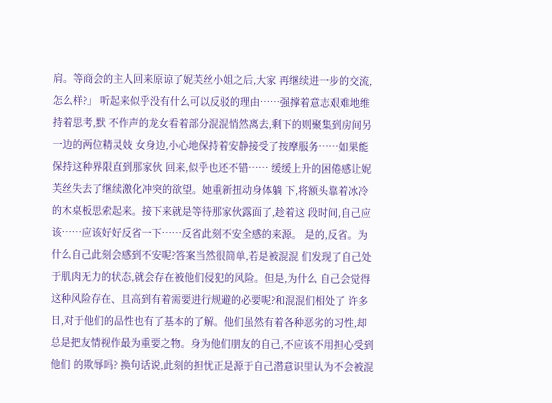肩。等商会的主人回来原谅了妮芙丝小姐之后,大家 再继续进一步的交流,怎么样?」 听起来似乎没有什么可以反驳的理由……强撑着意志艰难地维持着思考,默 不作声的龙女看着部分混混悄然离去,剩下的则聚集到房间另一边的两位精灵妓 女身边,小心地保持着安静接受了按摩服务……如果能保持这种界限直到那家伙 回来,似乎也还不错…… 缓缓上升的困倦感让妮芙丝失去了继续激化冲突的欲望。她重新扭动身体躺 下,将额头靠着冰冷的木桌板思索起来。接下来就是等待那家伙露面了,趁着这 段时间,自己应该……应该好好反省一下……反省此刻不安全感的来源。 是的,反省。为什么自己此刻会感到不安呢?答案当然很简单,若是被混混 们发现了自己处于肌肉无力的状态,就会存在被他们侵犯的风险。但是,为什么 自己会觉得这种风险存在、且高到有着需要进行规避的必要呢?和混混们相处了 许多日,对于他们的品性也有了基本的了解。他们虽然有着各种恶劣的习性,却 总是把友情视作最为重要之物。身为他们朋友的自己,不应该不用担心受到他们 的欺辱吗? 换句话说,此刻的担忧正是源于自己潜意识里认为不会被混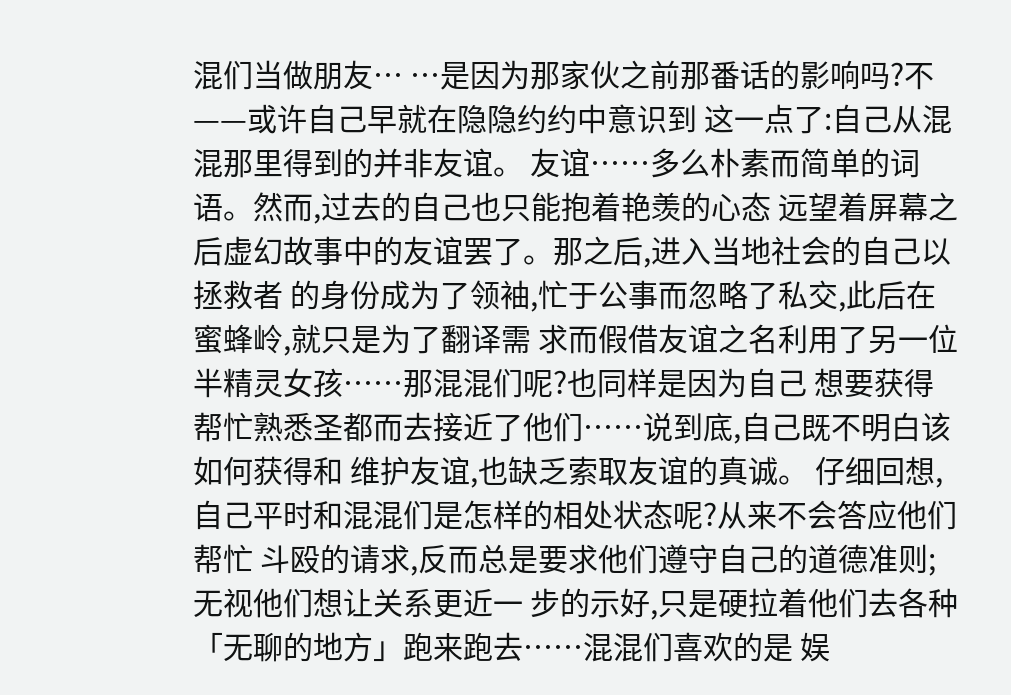混们当做朋友… …是因为那家伙之前那番话的影响吗?不——或许自己早就在隐隐约约中意识到 这一点了:自己从混混那里得到的并非友谊。 友谊……多么朴素而简单的词语。然而,过去的自己也只能抱着艳羡的心态 远望着屏幕之后虚幻故事中的友谊罢了。那之后,进入当地社会的自己以拯救者 的身份成为了领袖,忙于公事而忽略了私交,此后在蜜蜂岭,就只是为了翻译需 求而假借友谊之名利用了另一位半精灵女孩……那混混们呢?也同样是因为自己 想要获得帮忙熟悉圣都而去接近了他们……说到底,自己既不明白该如何获得和 维护友谊,也缺乏索取友谊的真诚。 仔细回想,自己平时和混混们是怎样的相处状态呢?从来不会答应他们帮忙 斗殴的请求,反而总是要求他们遵守自己的道德准则;无视他们想让关系更近一 步的示好,只是硬拉着他们去各种「无聊的地方」跑来跑去……混混们喜欢的是 娱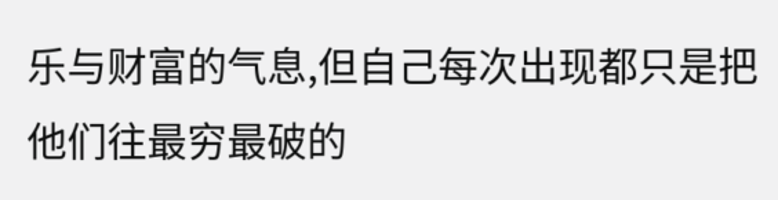乐与财富的气息,但自己每次出现都只是把他们往最穷最破的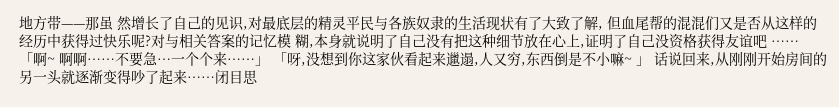地方带——那虽 然增长了自己的见识,对最底层的精灵平民与各族奴隶的生活现状有了大致了解, 但血尾帮的混混们又是否从这样的经历中获得过快乐呢?对与相关答案的记忆模 糊,本身就说明了自己没有把这种细节放在心上,证明了自己没资格获得友谊吧 …… 「啊~ 啊啊……不要急…一个个来……」 「呀,没想到你这家伙看起来邋遢,人又穷,东西倒是不小嘛~ 」 话说回来,从刚刚开始房间的另一头就逐渐变得吵了起来……闭目思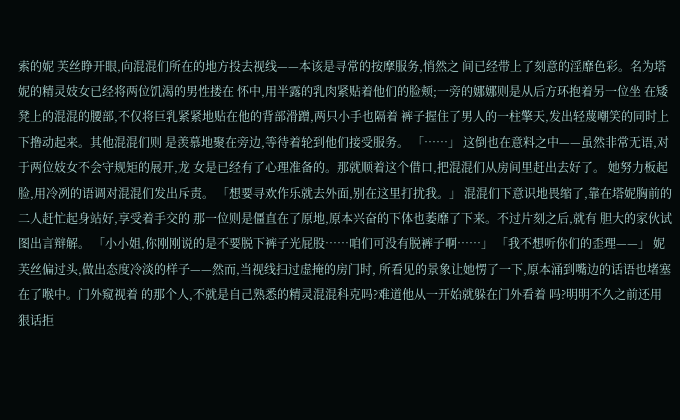索的妮 芙丝睁开眼,向混混们所在的地方投去视线——本该是寻常的按摩服务,悄然之 间已经带上了刻意的淫靡色彩。名为塔妮的精灵妓女已经将两位饥渴的男性搂在 怀中,用半露的乳肉紧贴着他们的脸颊;一旁的娜娜则是从后方环抱着另一位坐 在矮凳上的混混的腰部,不仅将巨乳紧紧地贴在他的背部滑蹭,两只小手也隔着 裤子握住了男人的一柱擎天,发出轻蔑嘲笑的同时上下撸动起来。其他混混们则 是羡慕地聚在旁边,等待着轮到他们接受服务。 「……」 这倒也在意料之中——虽然非常无语,对于两位妓女不会守规矩的展开,龙 女是已经有了心理准备的。那就顺着这个借口,把混混们从房间里赶出去好了。 她努力板起脸,用冷冽的语调对混混们发出斥责。 「想要寻欢作乐就去外面,别在这里打扰我。」 混混们下意识地畏缩了,靠在塔妮胸前的二人赶忙起身站好,享受着手交的 那一位则是僵直在了原地,原本兴奋的下体也萎靡了下来。不过片刻之后,就有 胆大的家伙试图出言辩解。 「小小姐,你刚刚说的是不要脱下裤子光屁股……咱们可没有脱裤子啊……」 「我不想听你们的歪理——」 妮芙丝偏过头,做出态度冷淡的样子——然而,当视线扫过虚掩的房门时, 所看见的景象让她愣了一下,原本涌到嘴边的话语也堵塞在了喉中。门外窥视着 的那个人,不就是自己熟悉的精灵混混科克吗?难道他从一开始就躲在门外看着 吗?明明不久之前还用狠话拒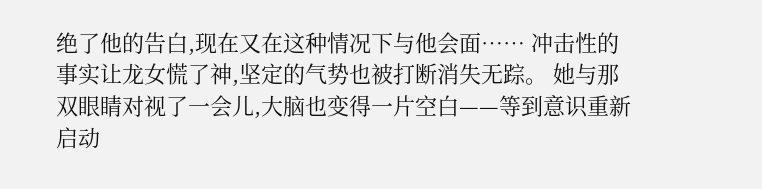绝了他的告白,现在又在这种情况下与他会面…… 冲击性的事实让龙女慌了神,坚定的气势也被打断消失无踪。 她与那双眼睛对视了一会儿,大脑也变得一片空白——等到意识重新启动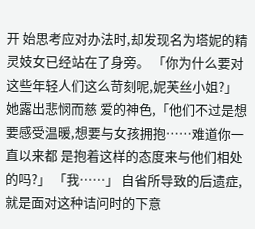开 始思考应对办法时,却发现名为塔妮的精灵妓女已经站在了身旁。 「你为什么要对这些年轻人们这么苛刻呢,妮芙丝小姐?」她露出悲悯而慈 爱的神色,「他们不过是想要感受温暖,想要与女孩拥抱……难道你一直以来都 是抱着这样的态度来与他们相处的吗?」 「我……」 自省所导致的后遗症,就是面对这种诘问时的下意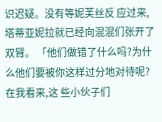识迟疑。没有等妮芙丝反 应过来,塔蒂亚妮拉就已经向混混们张开了双臂。 「他们做错了什么吗?为什么他们要被你这样过分地对待呢?在我看来,这 些小伙子们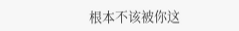根本不该被你这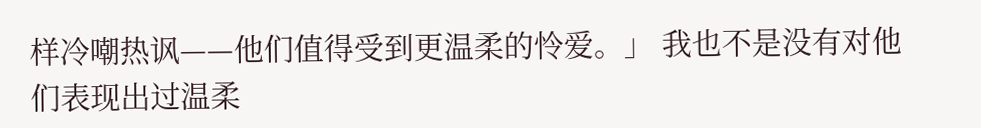样冷嘲热讽——他们值得受到更温柔的怜爱。」 我也不是没有对他们表现出过温柔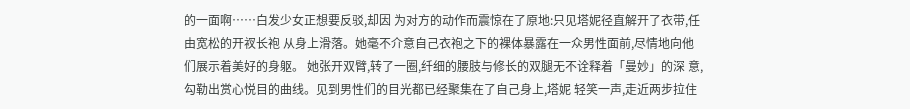的一面啊……白发少女正想要反驳,却因 为对方的动作而震惊在了原地:只见塔妮径直解开了衣带,任由宽松的开衩长袍 从身上滑落。她毫不介意自己衣袍之下的裸体暴露在一众男性面前,尽情地向他 们展示着美好的身躯。 她张开双臂,转了一圈,纤细的腰肢与修长的双腿无不诠释着「曼妙」的深 意,勾勒出赏心悦目的曲线。见到男性们的目光都已经聚集在了自己身上,塔妮 轻笑一声,走近两步拉住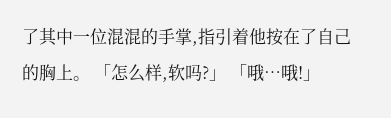了其中一位混混的手掌,指引着他按在了自己的胸上。 「怎么样,软吗?」 「哦…哦!」